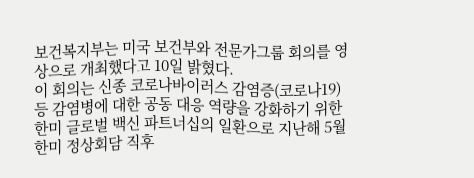보건복지부는 미국 보건부와 전문가그룹 회의를 영상으로 개최했다고 10일 밝혔다.
이 회의는 신종 코로나바이러스 감염증(코로나19) 등 감염병에 대한 공동 대응 역량을 강화하기 위한 한미 글로벌 백신 파트너십의 일환으로 지난해 5월 한미 정상회담 직후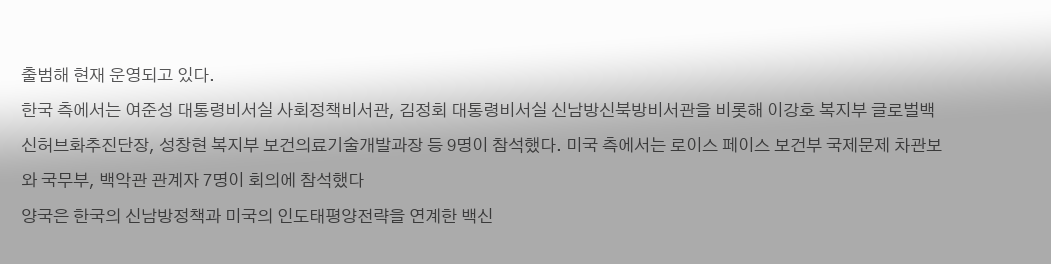출범해 현재 운영되고 있다.
한국 측에서는 여준성 대통령비서실 사회정책비서관, 김정회 대통령비서실 신남방신북방비서관을 비롯해 이강호 복지부 글로벌백신허브화추진단장, 성창현 복지부 보건의료기술개발과장 등 9명이 참석했다. 미국 측에서는 로이스 페이스 보건부 국제문제 차관보와 국무부, 백악관 관계자 7명이 회의에 참석했다
양국은 한국의 신남방정책과 미국의 인도태평양전략을 연계한 백신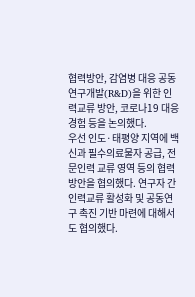협력방안, 감염병 대응 공동 연구개발(R&D)을 위한 인력교류 방안, 코로나19 대응경험 등을 논의했다.
우선 인도·태평양 지역에 백신과 필수의료물자 공급, 전문인력 교류 영역 등의 협력방안을 협의했다. 연구자 간 인력교류 활성화 및 공동연구 촉진 기반 마련에 대해서도 협의했다.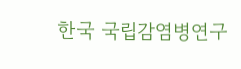한국 국립감염병연구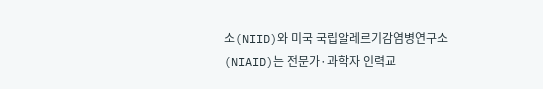소(NIID)와 미국 국립알레르기감염병연구소(NIAID)는 전문가·과학자 인력교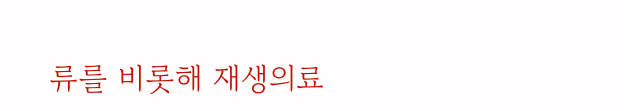류를 비롯해 재생의료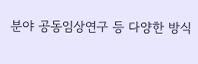분야 공동임상연구 등 다양한 방식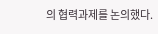의 협력과제를 논의했다.